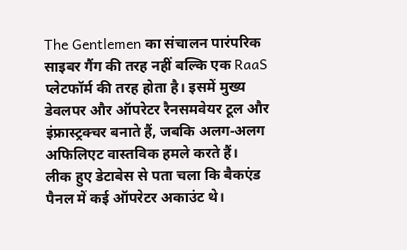The Gentlemen का संचालन पारंपरिक साइबर गैंग की तरह नहीं बल्कि एक RaaS प्लेटफॉर्म की तरह होता है। इसमें मुख्य डेवलपर और ऑपरेटर रैनसमवेयर टूल और इंफ्रास्ट्रक्चर बनाते हैं, जबकि अलग‑अलग अफिलिएट वास्तविक हमले करते हैं।
लीक हुए डेटाबेस से पता चला कि बैकएंड पैनल में कई ऑपरेटर अकाउंट थे।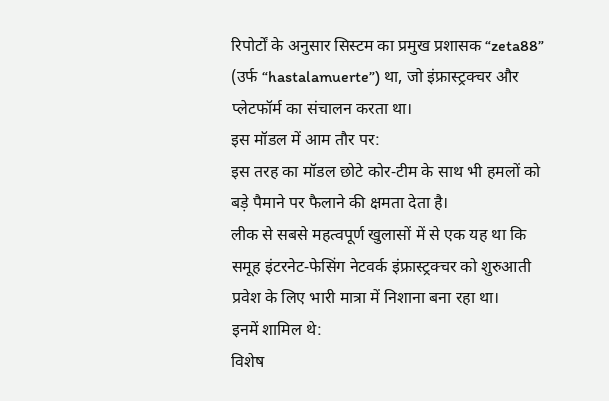रिपोर्टों के अनुसार सिस्टम का प्रमुख प्रशासक “zeta88” (उर्फ “hastalamuerte”) था, जो इंफ्रास्ट्रक्चर और प्लेटफॉर्म का संचालन करता था।
इस मॉडल में आम तौर पर:
इस तरह का मॉडल छोटे कोर‑टीम के साथ भी हमलों को बड़े पैमाने पर फैलाने की क्षमता देता है।
लीक से सबसे महत्वपूर्ण खुलासों में से एक यह था कि समूह इंटरनेट‑फेसिंग नेटवर्क इंफ्रास्ट्रक्चर को शुरुआती प्रवेश के लिए भारी मात्रा में निशाना बना रहा था।
इनमें शामिल थे:
विशेष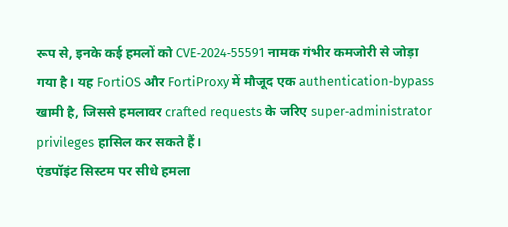रूप से, इनके कई हमलों को CVE‑2024‑55591 नामक गंभीर कमजोरी से जोड़ा गया है। यह FortiOS और FortiProxy में मौजूद एक authentication‑bypass खामी है, जिससे हमलावर crafted requests के जरिए super‑administrator privileges हासिल कर सकते हैं।
एंडपॉइंट सिस्टम पर सीधे हमला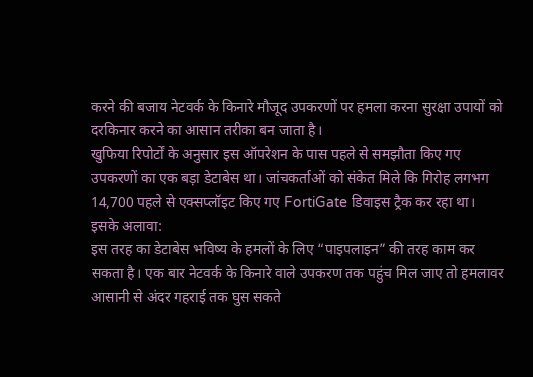करने की बजाय नेटवर्क के किनारे मौजूद उपकरणों पर हमला करना सुरक्षा उपायों को दरकिनार करने का आसान तरीका बन जाता है।
खुफिया रिपोर्टों के अनुसार इस ऑपरेशन के पास पहले से समझौता किए गए उपकरणों का एक बड़ा डेटाबेस था। जांचकर्ताओं को संकेत मिले कि गिरोह लगभग 14,700 पहले से एक्सप्लॉइट किए गए FortiGate डिवाइस ट्रैक कर रहा था।
इसके अलावा:
इस तरह का डेटाबेस भविष्य के हमलों के लिए “पाइपलाइन” की तरह काम कर सकता है। एक बार नेटवर्क के किनारे वाले उपकरण तक पहुंच मिल जाए तो हमलावर आसानी से अंदर गहराई तक घुस सकते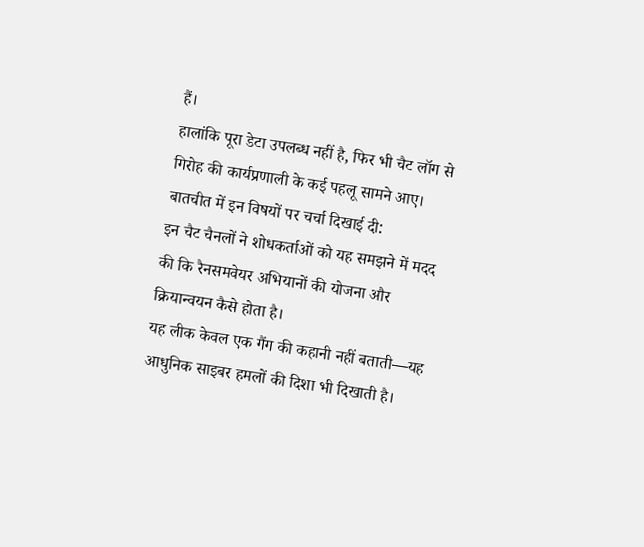हैं।
हालांकि पूरा डेटा उपलब्ध नहीं है, फिर भी चैट लॉग से गिरोह की कार्यप्रणाली के कई पहलू सामने आए। बातचीत में इन विषयों पर चर्चा दिखाई दी:
इन चैट चैनलों ने शोधकर्ताओं को यह समझने में मदद की कि रैनसमवेयर अभियानों की योजना और क्रियान्वयन कैसे होता है।
यह लीक केवल एक गैंग की कहानी नहीं बताती—यह आधुनिक साइबर हमलों की दिशा भी दिखाती है।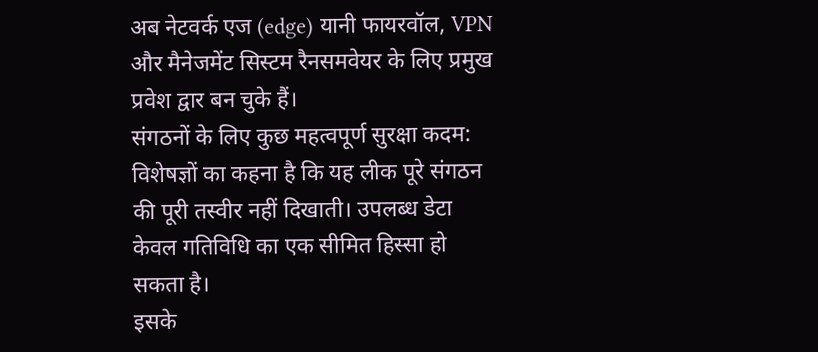अब नेटवर्क एज (edge) यानी फायरवॉल, VPN और मैनेजमेंट सिस्टम रैनसमवेयर के लिए प्रमुख प्रवेश द्वार बन चुके हैं।
संगठनों के लिए कुछ महत्वपूर्ण सुरक्षा कदम:
विशेषज्ञों का कहना है कि यह लीक पूरे संगठन की पूरी तस्वीर नहीं दिखाती। उपलब्ध डेटा केवल गतिविधि का एक सीमित हिस्सा हो सकता है।
इसके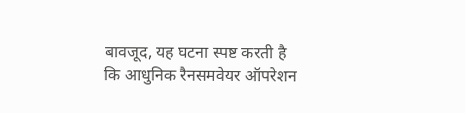बावजूद, यह घटना स्पष्ट करती है कि आधुनिक रैनसमवेयर ऑपरेशन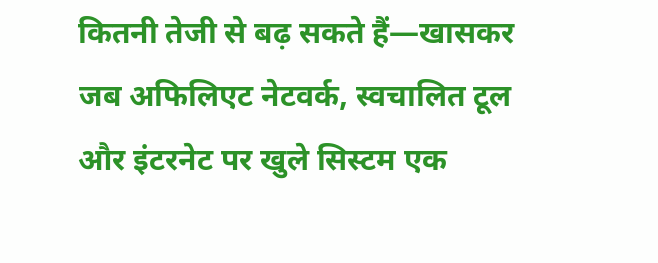कितनी तेजी से बढ़ सकते हैं—खासकर जब अफिलिएट नेटवर्क, स्वचालित टूल और इंटरनेट पर खुले सिस्टम एक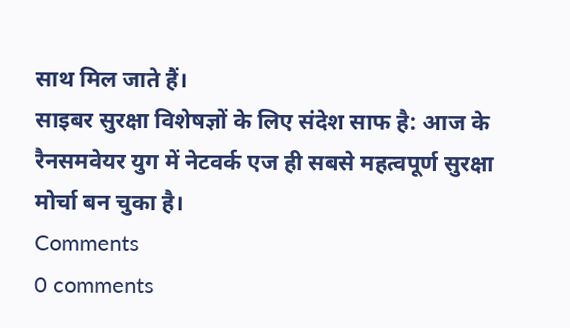साथ मिल जाते हैं।
साइबर सुरक्षा विशेषज्ञों के लिए संदेश साफ है: आज के रैनसमवेयर युग में नेटवर्क एज ही सबसे महत्वपूर्ण सुरक्षा मोर्चा बन चुका है।
Comments
0 comments